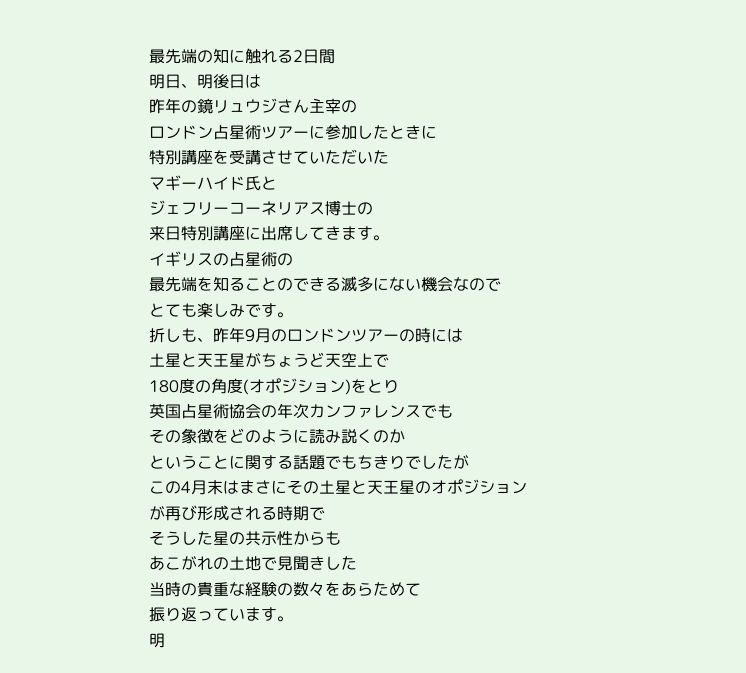最先端の知に触れる2日間
明日、明後日は
昨年の鏡リュウジさん主宰の
ロンドン占星術ツアーに参加したときに
特別講座を受講させていただいた
マギーハイド氏と
ジェフリーコーネリアス博士の
来日特別講座に出席してきます。
イギリスの占星術の
最先端を知ることのできる滅多にない機会なので
とても楽しみです。
折しも、昨年9月のロンドンツアーの時には
土星と天王星がちょうど天空上で
180度の角度(オポジション)をとり
英国占星術協会の年次カンファレンスでも
その象徴をどのように読み説くのか
ということに関する話題でもちきりでしたが
この4月末はまさにその土星と天王星のオポジション
が再び形成される時期で
そうした星の共示性からも
あこがれの土地で見聞きした
当時の貴重な経験の数々をあらためて
振り返っています。
明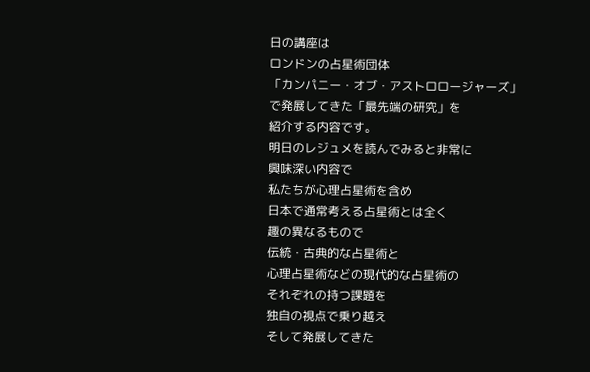日の講座は
ロンドンの占星術団体
「カンパニー・オブ・アストロロージャーズ」
で発展してきた「最先端の研究」を
紹介する内容です。
明日のレジュメを読んでみると非常に
興味深い内容で
私たちが心理占星術を含め
日本で通常考える占星術とは全く
趣の異なるもので
伝統・古典的な占星術と
心理占星術などの現代的な占星術の
それぞれの持つ課題を
独自の視点で乗り越え
そして発展してきた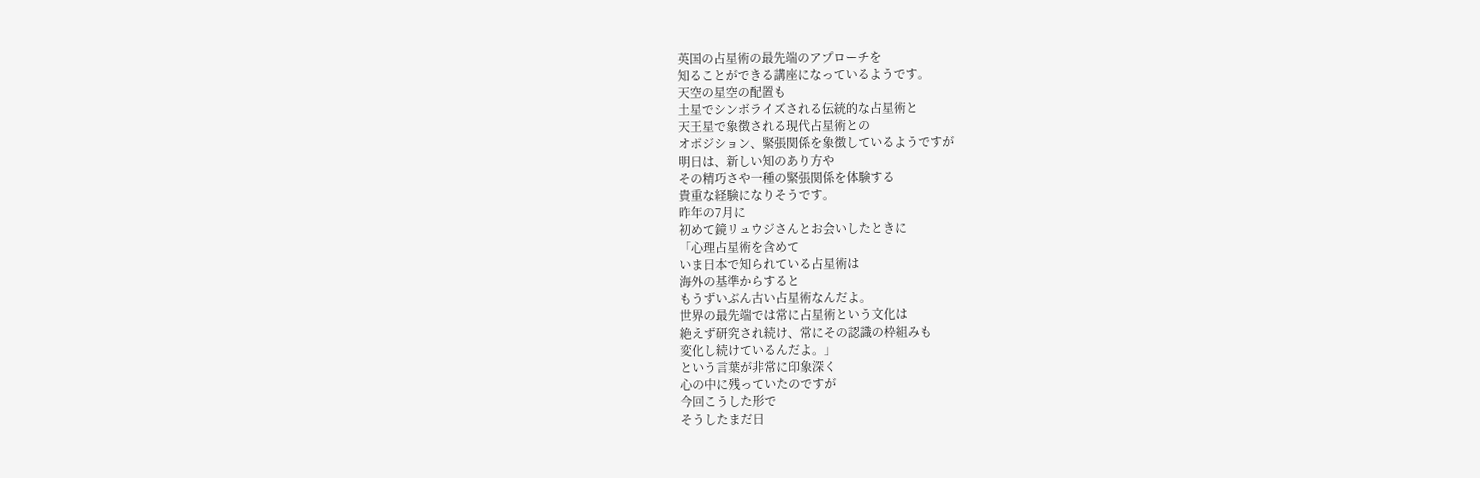英国の占星術の最先端のアプローチを
知ることができる講座になっているようです。
天空の星空の配置も
土星でシンボライズされる伝統的な占星術と
天王星で象徴される現代占星術との
オポジション、緊張関係を象徴しているようですが
明日は、新しい知のあり方や
その精巧さや一種の緊張関係を体験する
貴重な経験になりそうです。
昨年の7月に
初めて鏡リュウジさんとお会いしたときに
「心理占星術を含めて
いま日本で知られている占星術は
海外の基準からすると
もうずいぶん古い占星術なんだよ。
世界の最先端では常に占星術という文化は
絶えず研究され続け、常にその認識の枠組みも
変化し続けているんだよ。」
という言葉が非常に印象深く
心の中に残っていたのですが
今回こうした形で
そうしたまだ日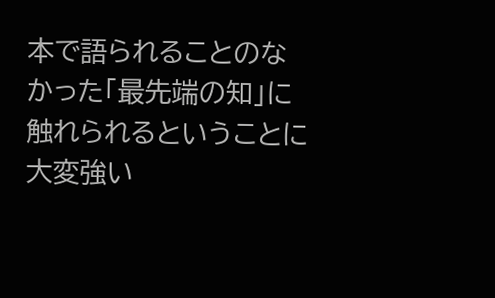本で語られることのなかった「最先端の知」に
触れられるということに
大変強い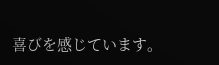喜びを感じています。